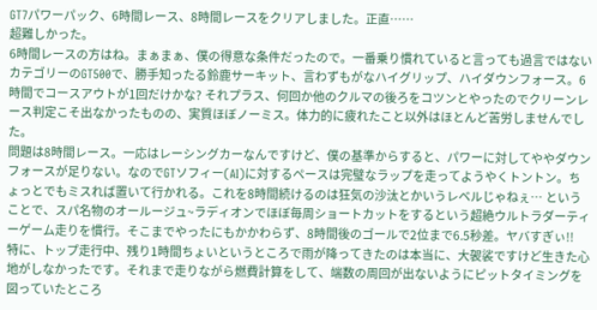GT7パワーパック、6時間レース、8時間レースをクリアしました。正直……
超難しかった。
6時間レースの方はね。まぁまぁ、僕の得意な条件だったので。一番乗り慣れていると言っても過言ではないカテゴリーのGT500で、勝手知ったる鈴鹿サーキット、言わずもがなハイグリップ、ハイダウンフォース。6時間でコースアウトが1回だけかな? それプラス、何回か他のクルマの後ろをコツンとやったのでクリーンレース判定こそ出なかったものの、実質ほぼノーミス。体力的に疲れたこと以外はほとんど苦労しませんでした。
問題は8時間レース。一応はレーシングカーなんですけど、僕の基準からすると、パワーに対してややダウンフォースが足りない。なのでGTソフィー(AI)に対するペースは完璧なラップを走ってようやくトントン。ちょっとでもミスれば置いて行かれる。これを8時間続けるのは狂気の沙汰とかいうレベルじゃねぇ… ということで、スパ名物のオールージュ~ラディオンでほぼ毎周ショートカットをするという超絶ウルトラダーティーゲーム走りを慣行。そこまでやったにもかかわらず、8時間後のゴールで2位まで6.5秒差。ヤバすぎぃ!!
特に、トップ走行中、残り1時間ちょいというところで雨が降ってきたのは本当に、大袈裟ですけど生きた心地がしなかったです。それまで走りながら燃費計算をして、端数の周回が出ないようにピットタイミングを図っていたところ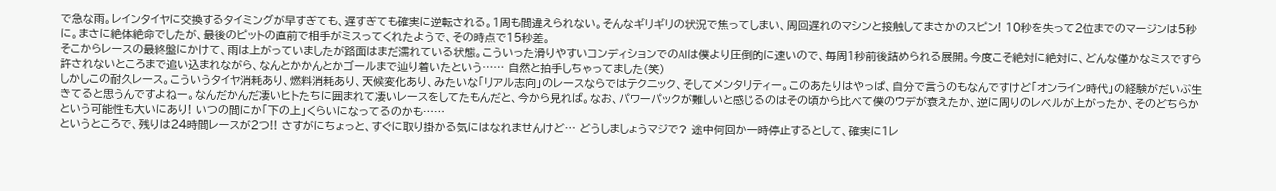で急な雨。レインタイヤに交換するタイミングが早すぎても、遅すぎても確実に逆転される。1周も間違えられない。そんなギリギリの状況で焦ってしまい、周回遅れのマシンと接触してまさかのスピン! 10秒を失って2位までのマージンは5秒に。まさに絶体絶命でしたが、最後のピットの直前で相手がミスってくれたようで、その時点で15秒差。
そこからレースの最終盤にかけて、雨は上がっていましたが路面はまだ濡れている状態。こういった滑りやすいコンディションでのAIは僕より圧倒的に速いので、毎周1秒前後詰められる展開。今度こそ絶対に絶対に、どんな僅かなミスですら許されないところまで追い込まれながら、なんとかかんとかゴールまで辿り着いたという…… 自然と拍手しちゃってました(笑)
しかしこの耐久レース。こういうタイヤ消耗あり、燃料消耗あり、天候変化あり、みたいな「リアル志向」のレースならではテクニック、そしてメンタリティー。このあたりはやっぱ、自分で言うのもなんですけど「オンライン時代」の経験がだいぶ生きてると思うんですよねー。なんだかんだ凄いヒトたちに囲まれて凄いレースをしてたもんだと、今から見れば。なお、パワーパックが難しいと感じるのはその頃から比べて僕のウデが衰えたか、逆に周りのレベルが上がったか、そのどちらかという可能性も大いにあり! いつの間にか「下の上」くらいになってるのかも……
というところで、残りは24時間レースが2つ!! さすがにちょっと、すぐに取り掛かる気にはなれませんけど… どうしましょうマジで? 途中何回か一時停止するとして、確実に1レ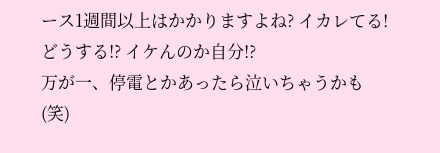ース1週間以上はかかりますよね? イカレてる! どうする!? イケんのか自分!?
万が一、停電とかあったら泣いちゃうかも(笑)